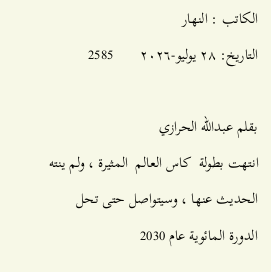الكاتب : النهار
التاريخ: ٢٨ يوليو-٢٠٢٦       2585

بقلم عبدالله الحرازي
انتهت بطولة  كاس العالم  المثيرة ، ولم ينته الحديث عنها ، وسيتواصل حتى تحل الدورة المائوية عام 2030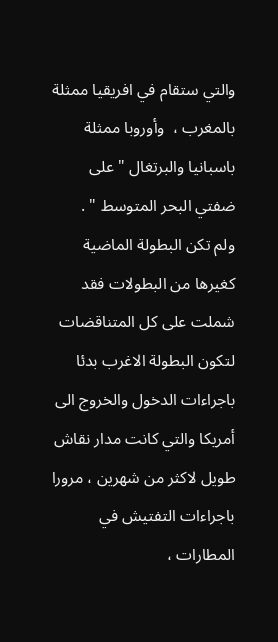والتي ستقام في افريقيا ممثلة بالمغرب ،  وأوروبا ممثلة باسبانيا والبرتغال " على ضفتي البحر المتوسط " .
ولم تكن البطولة الماضية كغيرها من البطولات فقد شملت على كل المتناقضات لتكون البطولة الاغرب بدئا باجراءات الدخول والخروج الى أمريكا والتي كانت مدار نقاش طويل لاكثر من شهرين ، مرورا باجراءات التفتيش في المطارات ،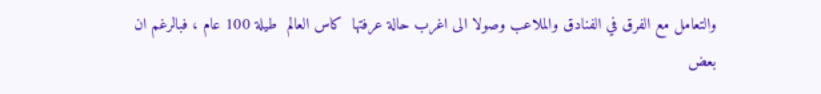والتعامل مع الفرق في الفنادق والملاعب وصولا الى اغرب حالة عرفتها  كاس العالم  طيلة 100 عام ، فبالرغم ان بعض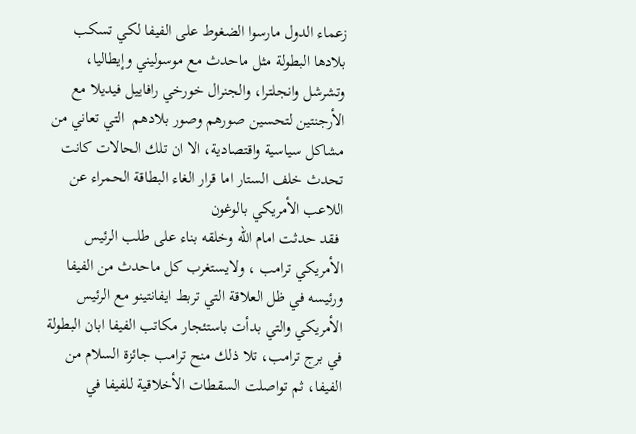زعماء الدول مارسوا الضغوط على الفيفا لكي تسكب بلادها البطولة مثل ماحدث مع موسوليني وإيطاليا، وتشرشل وانجلترا، والجنرال خورخي رافاييل فيديلا مع الأرجنتين لتحسين صورهم وصور بلادهم  التي تعاني من مشاكل سياسية واقتصادية، الا ان تلك الحالات كانت تحدث خلف الستار اما قرار الغاء البطاقة الحمراء عن اللاعب الأمريكي بالوغون
 فقد حدثت امام الله وخلقه بناء على طلب الرئيس الأمريكي ترامب ، ولايستغرب كل ماحدث من الفيفا ورئيسه في ظل العلاقة التي تربط ايفانتينو مع الرئيس الأمريكي والتي بدأت باستئجار مكاتب الفيفا ابان البطولة في برج ترامب، تلا ذلك منح ترامب جائزة السلام من الفيفا، ثم تواصلت السقطات الأخلاقية للفيفا في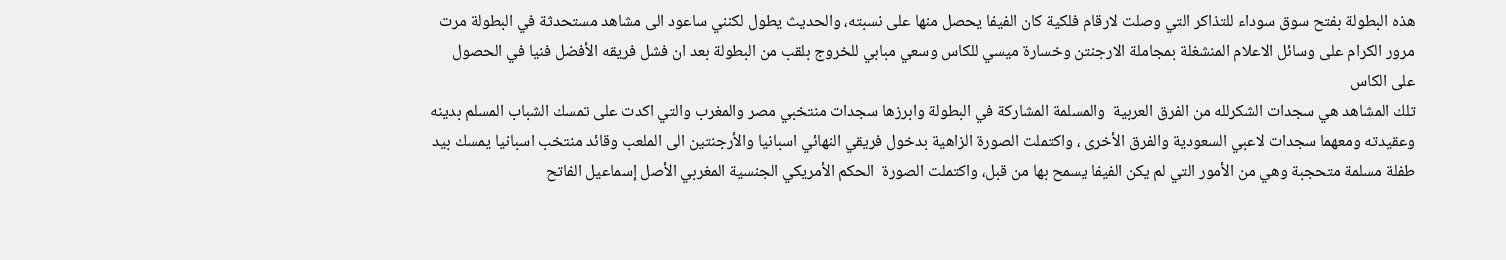هذه البطولة بفتح سوق سوداء للتذاكر التي وصلت لارقام فلكية كان الفيفا يحصل منها على نسبته، والحديث يطول لكنني ساعود الى مشاهد مستحدثة في البطولة مرت مرور الكرام على وسائل الاعلام المنشغلة بمجاملة الارجنتن وخسارة ميسي للكاس وسعي مبابي للخروج بلقب من البطولة بعد ان فشل فريقه الأفضل فنيا في الحصول على الكاس
تلك المشاهد هي سجدات الشكرلله من الفرق العربية  والمسلمة المشاركة في البطولة وابرزها سجدات منتخبي مصر والمغرب والتي اكدت على تمسك الشباب المسلم بدينه وعقيدته ومعهما سجدات لاعبي السعودية والفرق الأخرى ، واكتملت الصورة الزاهية بدخول فريقي النهائي اسبانيا والأرجنتين الى الملعب وقائد منتخب اسبانيا يمسك بيد طفلة مسلمة متحجبة وهي من الأمور التي لم يكن الفيفا يسمح بها من قبل، واكتملت الصورة  الحكم الأمريكي الجنسية المغربي الأصل إسماعيل الفاتح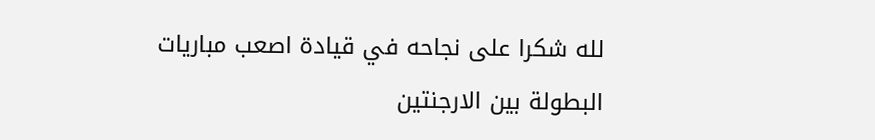لله شكرا على نجاحه في قيادة اصعب مباريات البطولة بين الارجنتين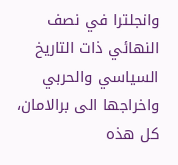وانجلترا في نصف النهائي ذات التاريخ السياسي والحربي واخراجها الى برالامان، كل هذه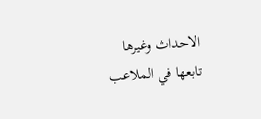الاحداث وغيرها تابعها في الملاعب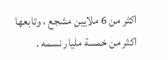اكثر من 6 ملايين مشجع ، وتابعها اكثر من خمسة مليار نسمه .